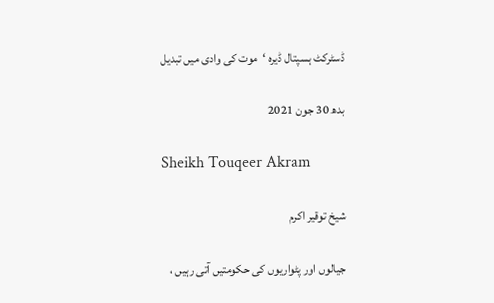ڈسٹرکٹ ہسپتال ڈیرہ ‘موت کی وادی میں تبدیل

بدھ 30 جون 2021

Sheikh Touqeer Akram

شیخ توقیر اکرم

جیالوں اور پٹواریوں کی حکومتیں آتی رہیں ،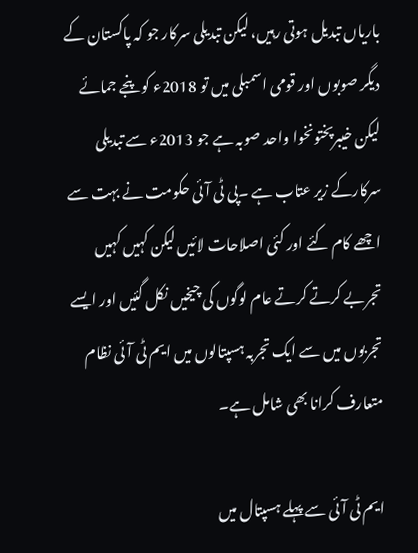باریاں تبدیل ہوتی رہیں، لیکن تبدیلی سرکار جو کہ پاکستان کے دیگر صوبوں اور قومی اسمبلی میں تو 2018ء کو پنجے جمائے لیکن خیبرپختونخوا واحد صوبہ ہے جو 2013ء سے تبدیلی سرکارکے زیر عتاب ہے ۔پی ٹی آئی حکومت نے بہت سے اچھے کام کئے اور کئی اصلاحات لائیں لیکن کہیں کہیں تجربے کرتے کرتے عام لوگوں کی چیخیں نکل گئیں اور ایسے تجربوں میں سے ایک تجربہ ہسپتالوں میں ایم ٹی آئی نظام متعارف کرانا بھی شامل ہے۔

ایم ٹی آئی سے پہلے ہسپتال میں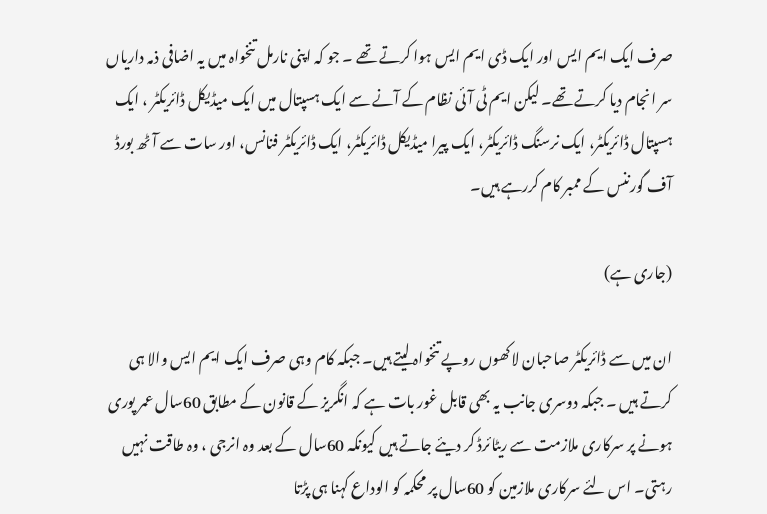صرف ایک ایم ایس اور ایک ڈی ایم ایس ہوا کرتے تھے ۔ جو کہ اپنی نارمل تنخواہ میں یہ اضافی ذمہ داریاں سر انجام دیا کرتے تھے۔ لیکن ایم ٹی آئی نظام کے آنے سے ایک ہسپتال میں ایک میڈیکل ڈائریکٹر ، ایک ہسپتال ڈائریکٹر، ایک نرسنگ ڈائریکٹر، ایک پیرا میڈیکل ڈائریکٹر، ایک ڈائریکٹر فنانس، اور سات سے آٹھ بورڈ آف گورننس کے ممبر کام کررہے ہیں۔

(جاری ہے)

ان میں سے ڈائریکٹر صاحبان لاکھوں روپے تنخواہ لیتے ہیں۔ جبکہ کام وہی صرف ایک ایم ایس والا ہی کرتے ہیں ۔ جبکہ دوسری جانب یہ بھی قابل غور بات ہے کہ انگریز کے قانون کے مطابق 60سال عمر پوری ہونے پر سرکاری ملازمت سے ریٹائرڈ کر دیئے جاتے ہیں کیونکہ 60سال کے بعد وہ انرجی ، وہ طاقت نہیں رہتی۔ اس لئے سرکاری ملازمین کو 60سال پر محکمہ کو الوداع کہنا ہی پڑتا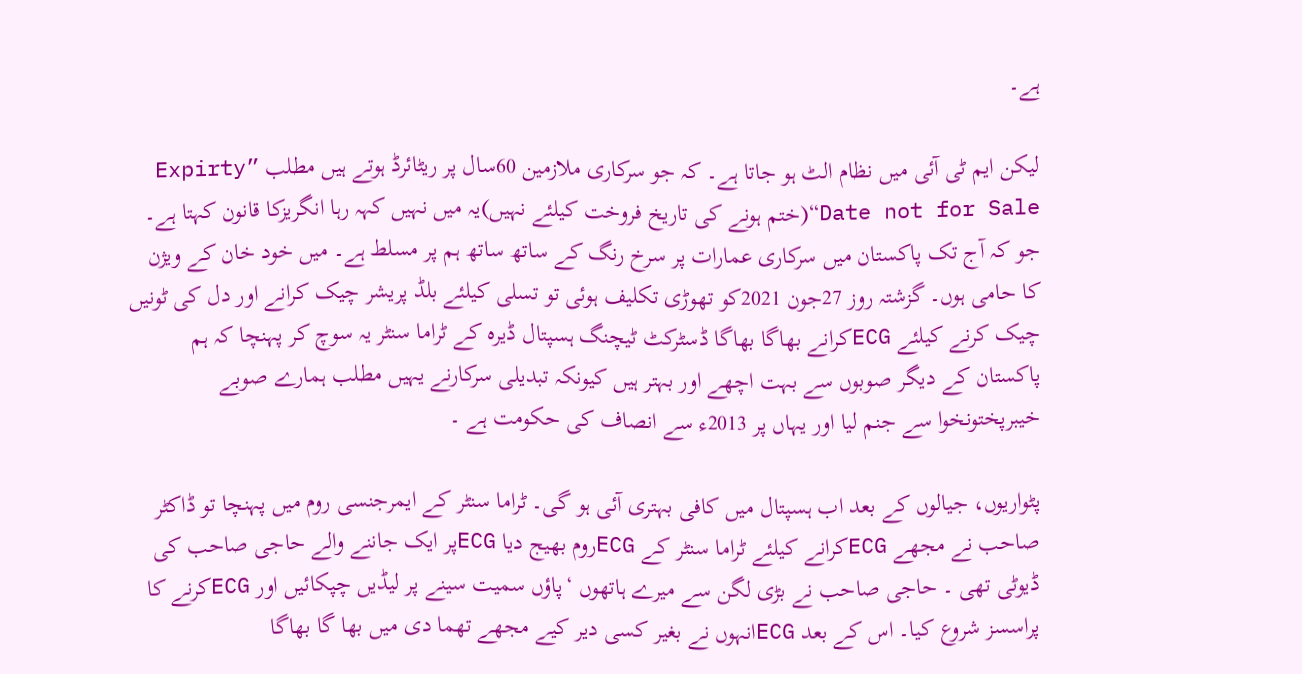ہے۔

لیکن ایم ٹی آئی میں نظام الٹ ہو جاتا ہے۔ کہ جو سرکاری ملازمین 60سال پر ریٹائرڈ ہوتے ہیں مطلب ”Expirty Date not for Sale“(ختم ہونے کی تاریخ فروخت کیلئے نہیں)یہ میں نہیں کہہ رہا انگریزکا قانون کہتا ہے۔ جو کہ آج تک پاکستان میں سرکاری عمارات پر سرخ رنگ کے ساتھ ساتھ ہم پر مسلط ہے۔ میں خود خان کے ویژن کا حامی ہوں۔ گزشتہ روز 27جون 2021کو تھوڑی تکلیف ہوئی تو تسلی کیلئے بلڈ پریشر چیک کرانے اور دل کی ٹونیں چیک کرنے کیلئے ECGکرانے بھاگا بھاگا ڈسٹرکٹ ٹیچنگ ہسپتال ڈیرہ کے ٹراما سنٹر یہ سوچ کر پہنچا کہ ہم پاکستان کے دیگر صوبوں سے بہت اچھے اور بہتر ہیں کیونکہ تبدیلی سرکارنے یہیں مطلب ہمارے صوبے خیبرپختونخوا سے جنم لیا اور یہاں پر 2013ء سے انصاف کی حکومت ہے ۔

پٹواریوں، جیالوں کے بعد اب ہسپتال میں کافی بہتری آئی ہو گی۔ ٹراما سنٹر کے ایمرجنسی روم میں پہنچا تو ڈاکٹر صاحب نے مجھے ECGکرانے کیلئے ٹراما سنٹر کے ECGروم بھیج دیا ECGپر ایک جاننے والے حاجی صاحب کی ڈیوٹی تھی ۔ حاجی صاحب نے بڑی لگن سے میرے ہاتھوں ‘پاؤں سمیت سینے پر لیڈیں چپکائیں اور ECGکرنے کا پراسسز شروع کیا۔ اس کے بعد ECGانہوں نے بغیر کسی دیر کیے مجھے تھما دی میں بھا گا بھاگا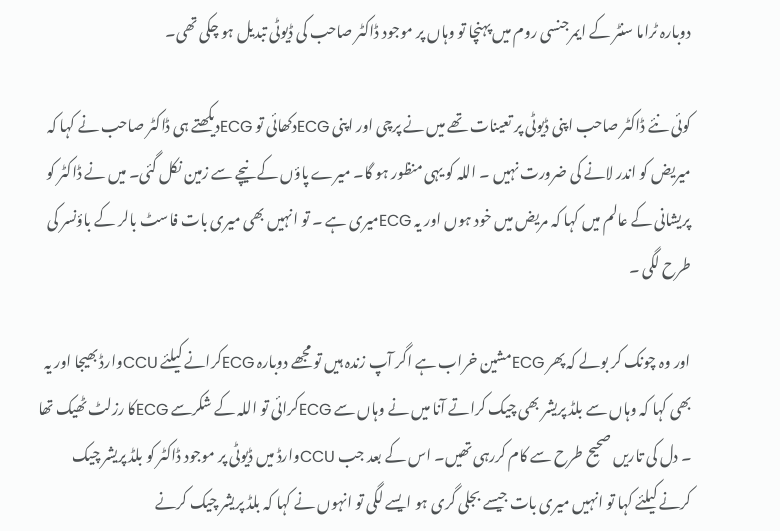دوبارہ ٹراما سنٹر کے ایمرجنسی روم میں پہنچا تو وہاں پر موجود ڈاکٹر صاحب کی ڈیوٹی تبدیل ہو چکی تھی۔

کوئی نئے ڈاکٹر صاحب اپنی ڈیوٹی پر تعینات تھے میں نے پرچی اور اپنی ECGدکھائی تو ECGدیکھتے ہی ڈاکٹر صاحب نے کہا کہ میریض کو اندر لانے کی ضرورت نہیں ۔ اللہ کو یہی منظور ہو گا۔ میرے پاؤں کے نیچے سے زمین نکل گئی۔ میں نے ڈاکٹر کو پریشانی کے عالم میں کہا کہ مریض میں خود ہوں اور یہ ECGمیری ہے ۔ تو انہیں بھی میری بات فاسٹ بالر کے باؤنسر کی طرح لگی ۔

اور وہ چونک کر بولے کہ پھر ECGمشین خراب ہے اگر آپ زندہ ہیں تو مجھے دوبارہ ECGکرانے کیلئے CCUوارڈ بھیجا اور یہ بھی کہا کہ وہاں سے بلڈ پریشر بھی چیک کراتے آنا میں نے وہاں سے ECGکرائی تو اللہ کے شکرسے ECGکا رزلٹ ٹھیک تھا ۔ دل کی تاریں صحیح طرح سے کام کررہی تھیں۔ اس کے بعد جب CCUوارڈ میں ڈیوٹی پر موجود ڈاکٹر کو بلڈ پریشر چیک کرنے کیلئے کہا تو انہیں میری بات جیسے بجلی گری ہو ایسے لگی تو انہوں نے کہا کہ بلڈ پریشر چیک کرنے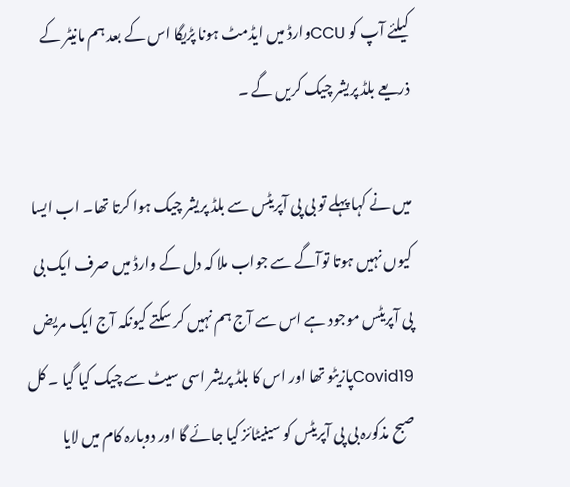کیلئے آپ کو CCUوارڈ میں ایڈمٹ ہونا پڑیگا اس کے بعد ہم مانیٹر کے ذریعے بلڈ پریشر چیک کریں گے ۔

میں نے کہا پہلے تو بی پی آپریٹس سے بلڈ پریشر چیک ہوا کرتا تھا۔ اب ایسا کیوں نہیں ہوتا توآگے سے جواب ملا کہ دل کے وارڈ میں صرف ایک بی پی آپریٹس موجود ہے اس سے آج ہم نہیں کر سکتے کیونکہ آج ایک مریض Covid19پازیٹو تھا اور اس کا بلڈ پریشر اسی سیٹ سے چیک کیا گیا ۔ کل صبح مذکورہ بی پی آپریٹس کو سینیٹائز کیا جائے گا اور دوبارہ کام میں لایا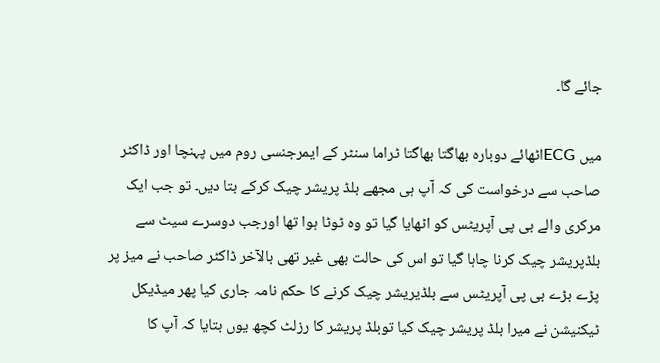جائے گا۔

میں ECGاٹھائے دوبارہ بھاگتا بھاگتا ٹراما سنٹر کے ایمرجنسی روم میں پہنچا اور ڈاکٹر صاحب سے درخواست کی کہ آپ ہی مجھے بلڈ پریشر چیک کرکے بتا دیں۔ تو جب ایک مرکری والے بی پی آپریٹس کو اٹھایا گیا تو وہ ٹوٹا ہوا تھا اورجب دوسرے سیٹ سے بلڈپریشر چیک کرنا چاہا گیا تو اس کی حالت بھی غیر تھی بالآخر ڈاکٹر صاحب نے میز پر پڑے بڑے بی پی آپریٹس سے بلڈیریشر چیک کرنے کا حکم نامہ جاری کیا پھر میڈیکل ٹیکنیشن نے میرا بلڈ پریشر چیک کیا توبلڈ پریشر کا رزلٹ کچھ یوں بتایا کہ آپ کا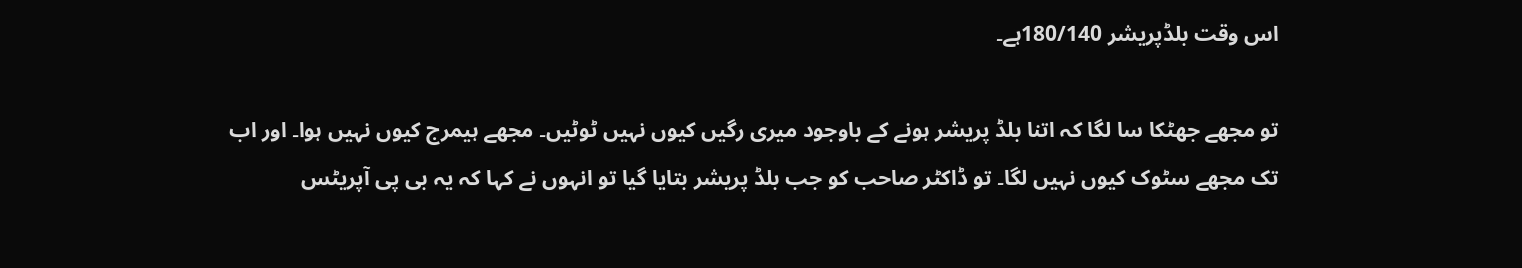اس وقت بلڈپریشر 180/140ہے۔

تو مجھے جھٹکا سا لگا کہ اتنا بلڈ پریشر ہونے کے باوجود میری رگیں کیوں نہیں ٹوٹیں۔ مجھے ہیمرج کیوں نہیں ہوا۔ اور اب تک مجھے سٹوک کیوں نہیں لگا۔ تو ڈاکٹر صاحب کو جب بلڈ پریشر بتایا گیا تو انہوں نے کہا کہ یہ بی پی آپریٹس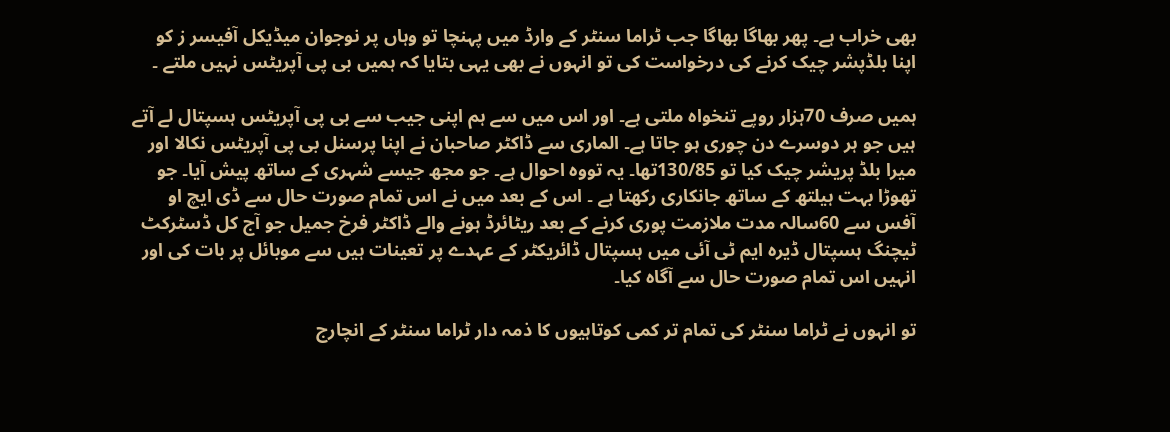بھی خراب ہے۔ پھر بھاگا بھاگا جب ٹراما سنٹر کے وارڈ میں پہنچا تو وہاں پر نوجوان میڈیکل آفیسر ز کو اپنا بلڈپشر چیک کرنے کی درخواست کی تو انہوں نے بھی یہی بتایا کہ ہمیں بی پی آپریٹس نہیں ملتے ۔

ہمیں صرف 70ہزار روپے تنخواہ ملتی ہے۔ اور اس میں سے ہم اپنی جیب سے بی پی آپریٹس ہسپتال لے آتے ہیں جو ہر دوسرے دن چوری ہو جاتا ہے۔ الماری سے ڈاکٹر صاحبان نے اپنا پرسنل بی پی آپریٹس نکالا اور میرا بلڈ پریشر چیک کیا تو 130/85تھا۔ یہ تووہ احوال ہے۔ جو مجھ جیسے شہری کے ساتھ پیش آیا۔ جو تھوڑا بہت ہیلتھ کے ساتھ جانکاری رکھتا ہے ۔ اس کے بعد میں نے اس تمام صورت حال سے ڈی ایچ او آفس سے 60سالہ مدت ملازمت پوری کرنے کے بعد ریٹائرڈ ہونے والے ڈاکٹر فرخ جمیل جو آج کل ڈسٹرکٹ ٹیچنگ ہسپتال ڈیرہ ایم ٹی آئی میں ہسپتال ڈائریکٹر کے عہدے پر تعینات ہیں سے موبائل پر بات کی اور انہیں اس تمام صورت حال سے آگاہ کیا۔

تو انہوں نے ٹراما سنٹر کی تمام تر کمی کوتاہیوں کا ذمہ دار ٹراما سنٹر کے انچارج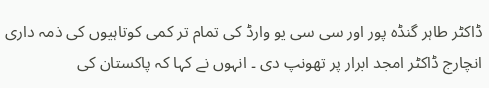ڈاکٹر طاہر گنڈہ پور اور سی سی یو وارڈ کی تمام تر کمی کوتاہیوں کی ذمہ داری انچارج ڈاکٹر امجد ابرار پر تھونپ دی ۔ انہوں نے کہا کہ پاکستان کی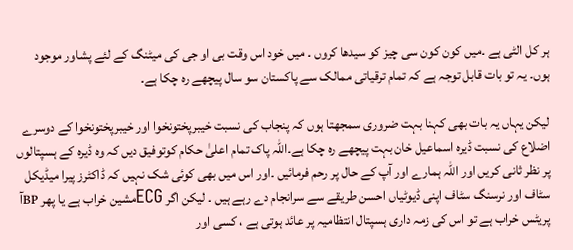ہر کل الٹی ہے ۔میں کون کون سی چیز کو سیدھا کروں ۔ میں خود اس وقت بی او جی کی میٹنگ کے لئے پشاور موجود ہوں۔ یہ تو بات قابل توجہ ہے کہ تمام ترقیاتی ممالک سے پاکستان سو سال پیچھے رہ چکا ہے۔

لیکن یہاں یہ بات بھی کہنا بہت ضروری سمجھتا ہوں کہ پنجاب کی نسبت خیبرپختونخوا اور خیبرپختونخوا کے دوسرے اضلاع کی نسبت ڈیرہ اسماعیل خان بہت پیچھے رہ چکا ہے۔اللہ پاک تمام اعلیٰ حکام کوتوفیق دیں کہ وہ ڈیرہ کے ہسپتالوں پر نظر ثانی کریں اور اللہ ہمارے اور آپ کے حال پر رحم فرمائیں ۔اور اس میں بھی کوئی شک نہیں کہ ڈاکٹرز پیرا میڈیکل سٹاف اور نرسنگ سٹاف اپنی ڈیوٹیاں احسن طریقے سے سرانجام دے رہے ہیں ۔ لیکن اگر ECGمشین خراب ہے یا پھر BPآ پریٹس خراب ہے تو اس کی زمہ داری ہسپتال انتظامیہ پر عائد ہوتی ہے ، کسی اور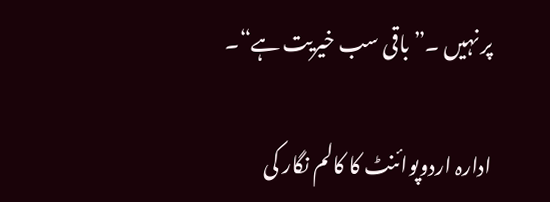پر نہیں ۔” باقی سب خیریت ہے“۔

ادارہ اردوپوائنٹ کا کالم نگار کی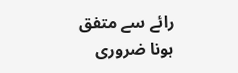رائے سے متفق ہونا ضروری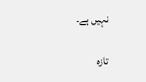نہیں ہے۔

تازہ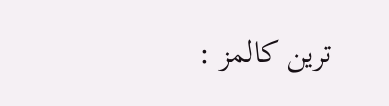ترین کالمز :